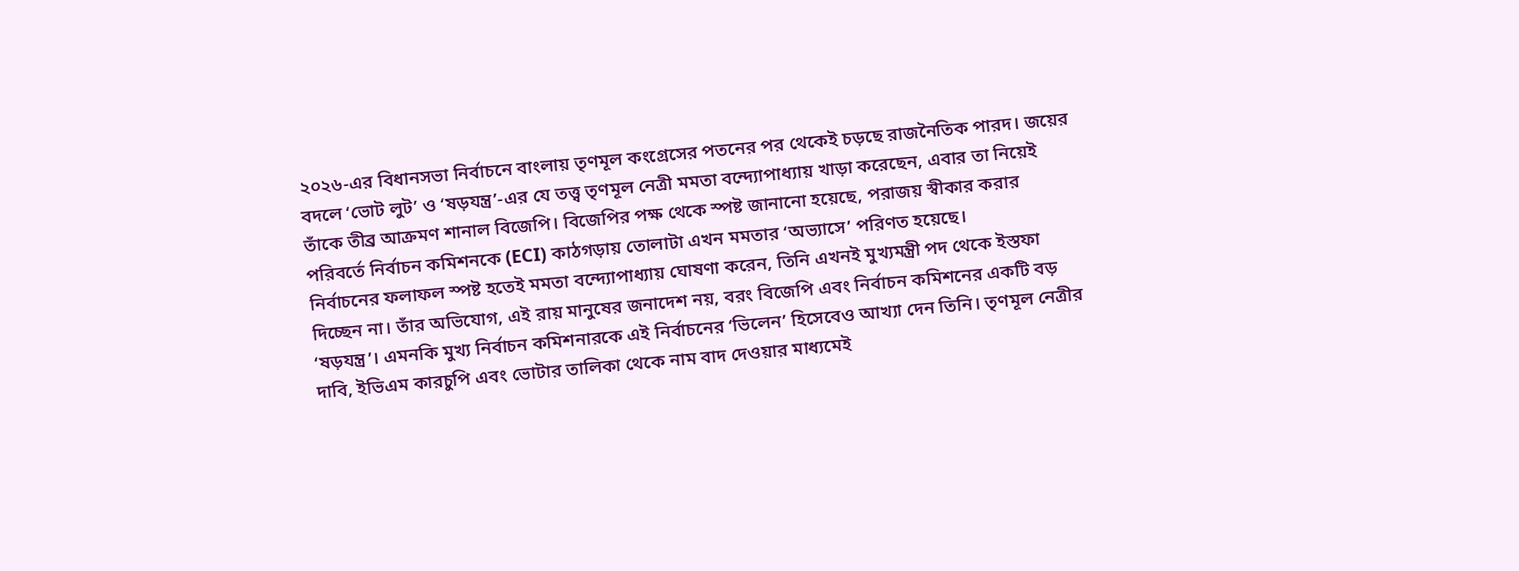২০২৬-এর বিধানসভা নির্বাচনে বাংলায় তৃণমূল কংগ্রেসের পতনের পর থেকেই চড়ছে রাজনৈতিক পারদ। জয়ের বদলে ‘ভোট লুট’ ও ‘ষড়যন্ত্র’-এর যে তত্ত্ব তৃণমূল নেত্রী মমতা বন্দ্যোপাধ্যায় খাড়া করেছেন, এবার তা নিয়েই তাঁকে তীব্র আক্রমণ শানাল বিজেপি। বিজেপির পক্ষ থেকে স্পষ্ট জানানো হয়েছে, পরাজয় স্বীকার করার পরিবর্তে নির্বাচন কমিশনকে (ECI) কাঠগড়ায় তোলাটা এখন মমতার ‘অভ্যাসে’ পরিণত হয়েছে।
নির্বাচনের ফলাফল স্পষ্ট হতেই মমতা বন্দ্যোপাধ্যায় ঘোষণা করেন, তিনি এখনই মুখ্যমন্ত্রী পদ থেকে ইস্তফা দিচ্ছেন না। তাঁর অভিযোগ, এই রায় মানুষের জনাদেশ নয়, বরং বিজেপি এবং নির্বাচন কমিশনের একটি বড় ‘ষড়যন্ত্র’। এমনকি মুখ্য নির্বাচন কমিশনারকে এই নির্বাচনের ‘ভিলেন’ হিসেবেও আখ্যা দেন তিনি। তৃণমূল নেত্রীর দাবি, ইভিএম কারচুপি এবং ভোটার তালিকা থেকে নাম বাদ দেওয়ার মাধ্যমেই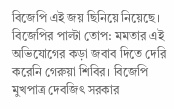বিজেপি এই জয় ছিনিয়ে নিয়েছে।
বিজেপির পাল্টা তোপ: মমতার এই অভিযোগের কড়া জবাব দিতে দেরি করেনি গেরুয়া শিবির। বিজেপি মুখপাত্র দেবজিৎ সরকার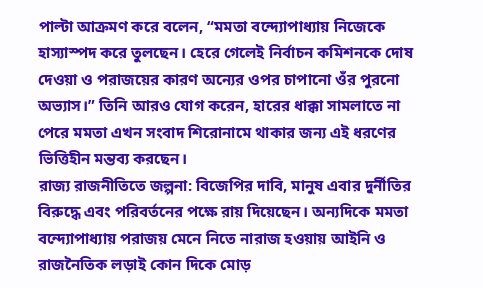পাল্টা আক্রমণ করে বলেন, “মমতা বন্দ্যোপাধ্যায় নিজেকে হাস্যাস্পদ করে তুলছেন। হেরে গেলেই নির্বাচন কমিশনকে দোষ দেওয়া ও পরাজয়ের কারণ অন্যের ওপর চাপানো ওঁর পুরনো অভ্যাস।” তিনি আরও যোগ করেন, হারের ধাক্কা সামলাতে না পেরে মমতা এখন সংবাদ শিরোনামে থাকার জন্য এই ধরণের ভিত্তিহীন মন্তব্য করছেন।
রাজ্য রাজনীতিতে জল্পনা: বিজেপির দাবি, মানুষ এবার দুর্নীতির বিরুদ্ধে এবং পরিবর্তনের পক্ষে রায় দিয়েছেন। অন্যদিকে মমতা বন্দ্যোপাধ্যায় পরাজয় মেনে নিতে নারাজ হওয়ায় আইনি ও রাজনৈতিক লড়াই কোন দিকে মোড়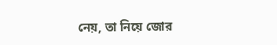নেয়, তা নিয়ে জোর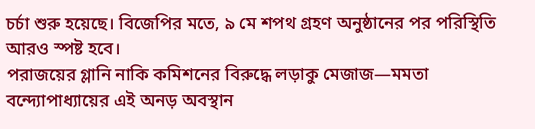চর্চা শুরু হয়েছে। বিজেপির মতে, ৯ মে শপথ গ্রহণ অনুষ্ঠানের পর পরিস্থিতি আরও স্পষ্ট হবে।
পরাজয়ের গ্লানি নাকি কমিশনের বিরুদ্ধে লড়াকু মেজাজ—মমতা বন্দ্যোপাধ্যায়ের এই অনড় অবস্থান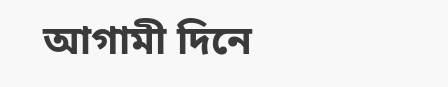আগামী দিনে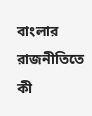বাংলার রাজনীতিতে কী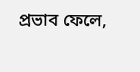প্রভাব ফেলে,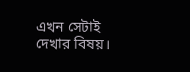এখন সেটাই দেখার বিষয়।